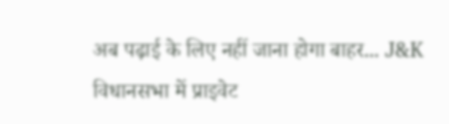अब पढ़ाई के लिए नहीं जाना होगा बाहर... J&K विधानसभा में प्राइवेट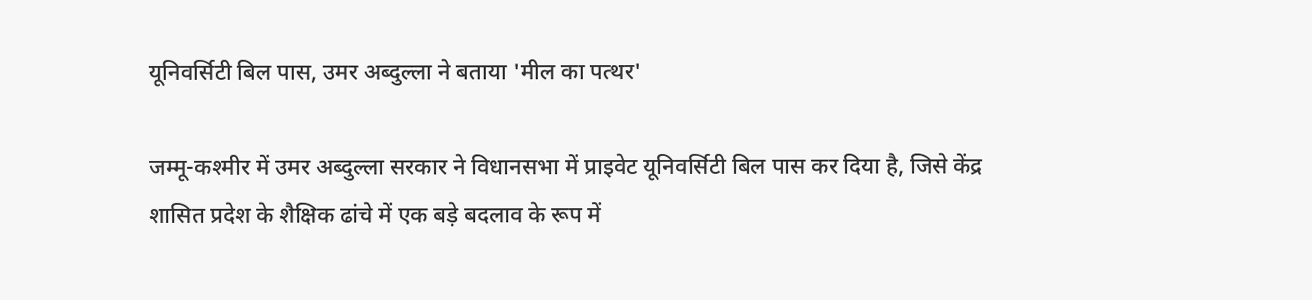यूनिवर्सिटी बिल पास, उमर अब्दुल्ला ने बताया 'मील का पत्थर'

जम्मू-कश्मीर में उमर अब्दुल्ला सरकार ने विधानसभा में प्राइवेट यूनिवर्सिटी बिल पास कर दिया है, जिसे केंद्र शासित प्रदेश के शैक्षिक ढांचे में एक बड़े बदलाव के रूप में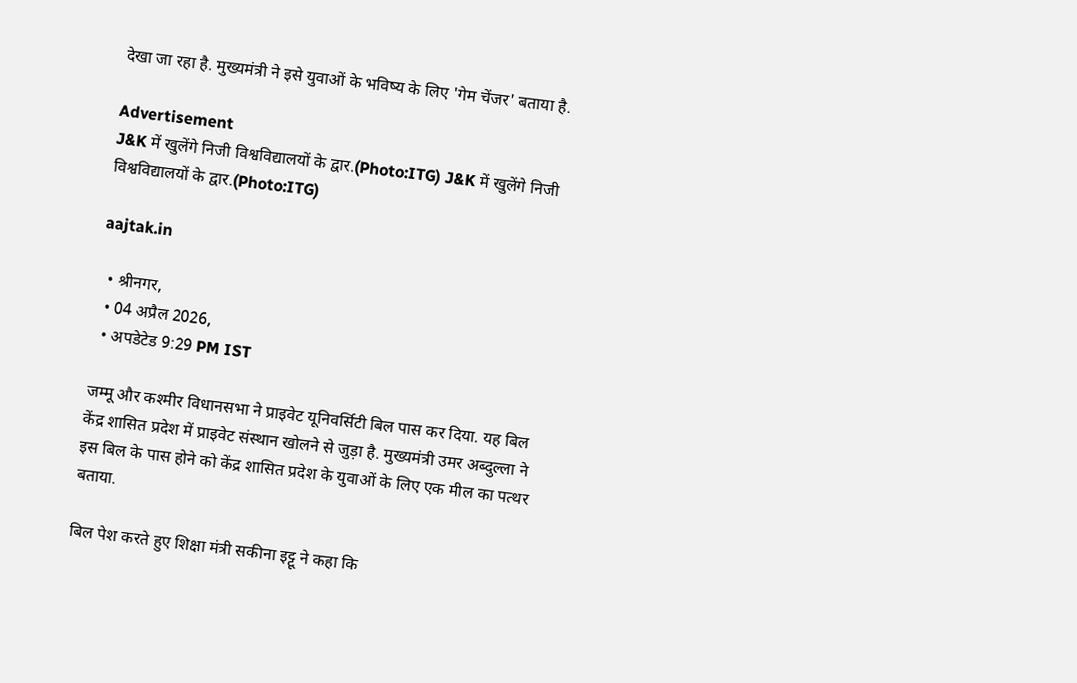देखा जा रहा है. मुख्यमंत्री ने इसे युवाओं के भविष्य के लिए 'गेम चेंजर' बताया है.

Advertisement
J&K में खुलेंगे निजी विश्वविद्यालयों के द्वार.(Photo:ITG) J&K में खुलेंगे निजी विश्वविद्यालयों के द्वार.(Photo:ITG)

aajtak.in

  • श्रीनगर,
  • 04 अप्रैल 2026,
  • अपडेटेड 9:29 PM IST

जम्मू और कश्मीर विधानसभा ने प्राइवेट यूनिवर्सिटी बिल पास कर दिया. यह बिल केंद्र शासित प्रदेश में प्राइवेट संस्थान खोलने से जुड़ा है. मुख्यमंत्री उमर अब्दुल्ला ने इस बिल के पास होने को केंद्र शासित प्रदेश के युवाओं के लिए एक मील का पत्थर बताया.

बिल पेश करते हुए शिक्षा मंत्री सकीना इट्टू ने कहा कि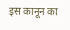इस कानून का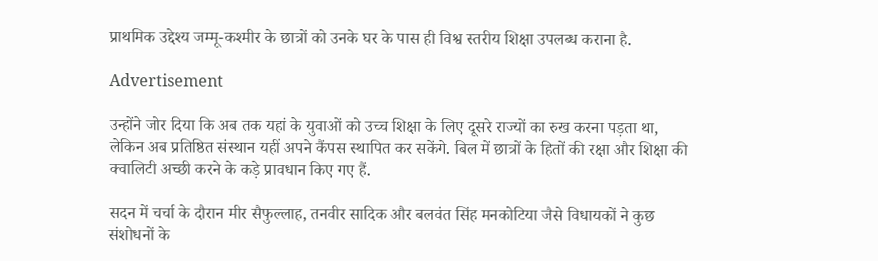प्राथमिक उद्देश्य जम्मू-कश्मीर के छात्रों को उनके घर के पास ही विश्व स्तरीय शिक्षा उपलब्ध कराना है.

Advertisement

उन्होंने जोर दिया कि अब तक यहां के युवाओं को उच्च शिक्षा के लिए दूसरे राज्यों का रुख करना पड़ता था, लेकिन अब प्रतिष्ठित संस्थान यहीं अपने कैंपस स्थापित कर सकेंगे. बिल में छात्रों के हितों की रक्षा और शिक्षा की क्वालिटी अच्छी करने के कड़े प्रावधान किए गए हैं.

सदन में चर्चा के दौरान मीर सैफुल्लाह, तनवीर सादिक और बलवंत सिंह मनकोटिया जैसे विधायकों ने कुछ संशोधनों के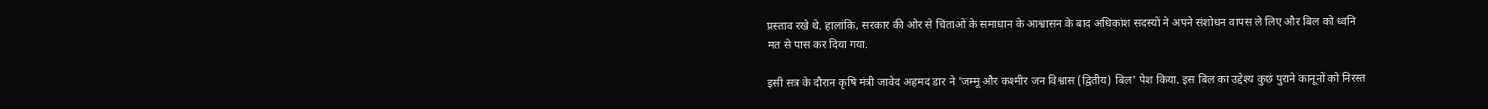प्रस्ताव रखे थे. हालांकि, सरकार की ओर से चिंताओं के समाधान के आश्वासन के बाद अधिकांश सदस्यों ने अपने संशोधन वापस ले लिए और बिल को ध्वनि मत से पास कर दिया गया.

इसी सत्र के दौरान कृषि मंत्री जावेद अहमद डार ने 'जम्मू और कश्मीर जन विश्वास (द्वितीय) बिल' पेश किया. इस बिल का उद्देश्य कुछ पुराने कानूनों को निरस्त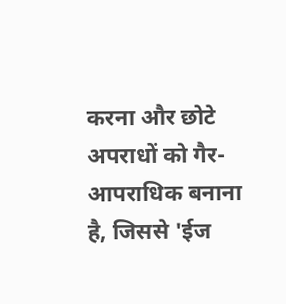करना और छोटे अपराधों को गैर-आपराधिक बनाना है, जिससे 'ईज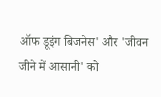ऑफ डूइंग बिजनेस' और 'जीवन जीने में आसानी' को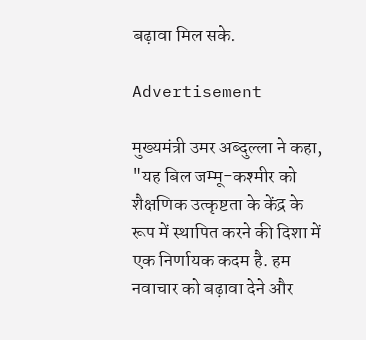बढ़ावा मिल सके.

Advertisement

मुख्यमंत्री उमर अब्दुल्ला ने कहा, "यह बिल जम्मू-कश्मीर को शैक्षणिक उत्कृष्टता के केंद्र के रूप में स्थापित करने की दिशा में एक निर्णायक कदम है. हम नवाचार को बढ़ावा देने और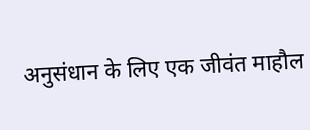अनुसंधान के लिए एक जीवंत माहौल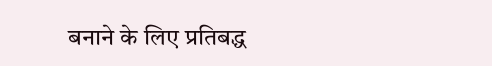बनाने के लिए प्रतिबद्ध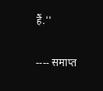हैं.''

---- समाप्त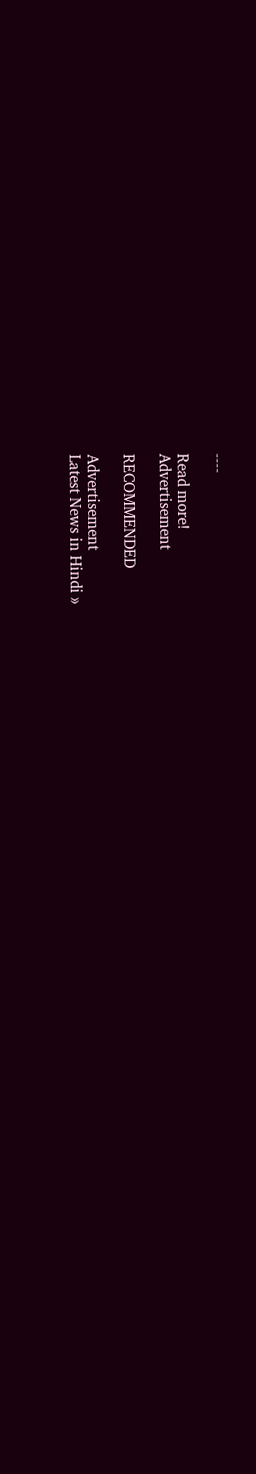----

Read more!
Advertisement

RECOMMENDED

Advertisement
Latest News in Hindi »